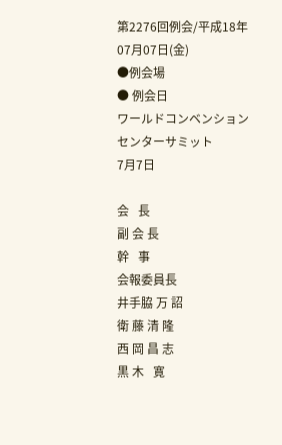第2276回例会/平成18年07月07日(金)
●例会場
● 例会日
ワールドコンベンションセンターサミット
7月7日

会   長
副 会 長
幹   事
会報委員長
井手脇 万 詔
衛 藤 清 隆
西 岡 昌 志
黒 木   寛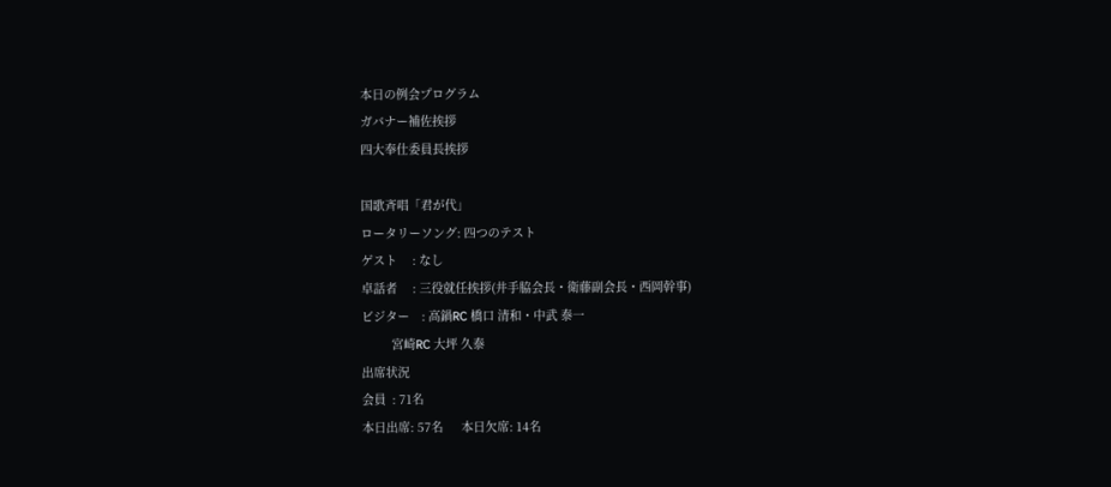本日の例会プログラム
ガバナー補佐挨拶
四大奉仕委員長挨拶

国歌斉唱「君が代」
ロータリーソング: 四つのテスト
ゲスト     : なし
卓話者     : 三役就任挨拶(井手脇会長・衛藤副会長・西岡幹事)
ビジター    : 高鍋RC 橋口 清和・中武 泰一
          宮崎RC 大坪 久泰
出席状況
会員  : 71名
本日出席: 57名      本日欠席: 14名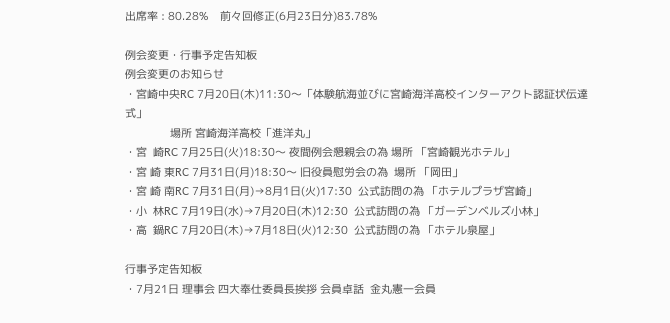出席率 : 80.28%    前々回修正(6月23日分)83.78%

例会変更・行事予定告知板
例会変更のお知らせ
・宮崎中央RC 7月20日(木)11:30〜「体験航海並びに宮崎海洋高校インターアクト認証状伝達式」
               場所 宮崎海洋高校「進洋丸」
・宮  崎RC 7月25日(火)18:30〜 夜間例会懇親会の為 場所 「宮崎観光ホテル」
・宮 崎 東RC 7月31日(月)18:30〜 旧役員慰労会の為  場所 「岡田」
・宮 崎 南RC 7月31日(月)→8月1日(火)17:30  公式訪問の為 「ホテルプラザ宮崎」
・小  林RC 7月19日(水)→7月20日(木)12:30  公式訪問の為 「ガーデンベルズ小林」
・高  鍋RC 7月20日(木)→7月18日(火)12:30  公式訪問の為 「ホテル泉屋」

行事予定告知板
・7月21日 理事会 四大奉仕委員長挨拶 会員卓話  金丸憲一会員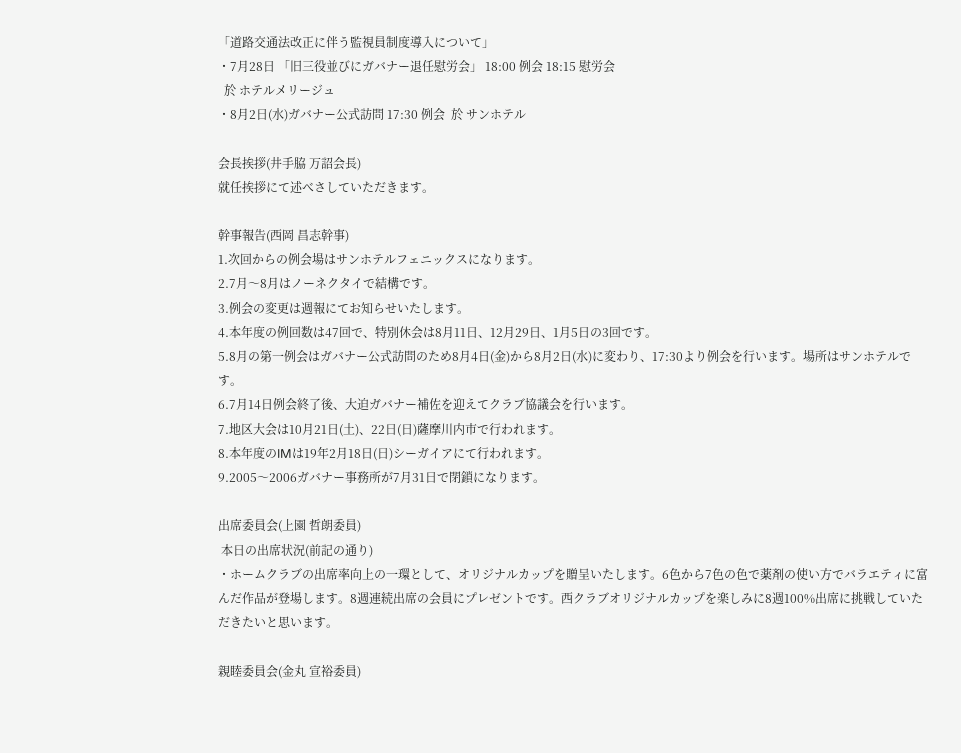「道路交通法改正に伴う監視員制度導入について」
・7月28日 「旧三役並びにガバナー退任慰労会」 18:00 例会 18:15 慰労会
  於 ホテルメリージュ
・8月2日(水)ガバナー公式訪問 17:30 例会  於 サンホテル

会長挨拶(井手脇 万詔会長)
就任挨拶にて述べさしていただきます。

幹事報告(西岡 昌志幹事)
1.次回からの例会場はサンホテルフェニックスになります。
2.7月〜8月はノーネクタイで結構です。
3.例会の変更は週報にてお知らせいたします。
4.本年度の例回数は47回で、特別休会は8月11日、12月29日、1月5日の3回です。
5.8月の第一例会はガバナー公式訪問のため8月4日(金)から8月2日(水)に変わり、17:30より例会を行います。場所はサンホテルです。
6.7月14日例会終了後、大迫ガバナー補佐を迎えてクラブ協議会を行います。
7.地区大会は10月21日(土)、22日(日)薩摩川内市で行われます。
8.本年度のIMは19年2月18日(日)シーガイアにて行われます。
9.2005〜2006ガバナー事務所が7月31日で閉鎖になります。

出席委員会(上園 哲朗委員)
 本日の出席状況(前記の通り)
・ホームクラブの出席率向上の一環として、オリジナルカップを贈呈いたします。6色から7色の色で薬剤の使い方でバラエティに富んだ作品が登場します。8週連続出席の会員にプレゼントです。西クラブオリジナルカップを楽しみに8週100%出席に挑戦していただきたいと思います。

親睦委員会(金丸 宣裕委員)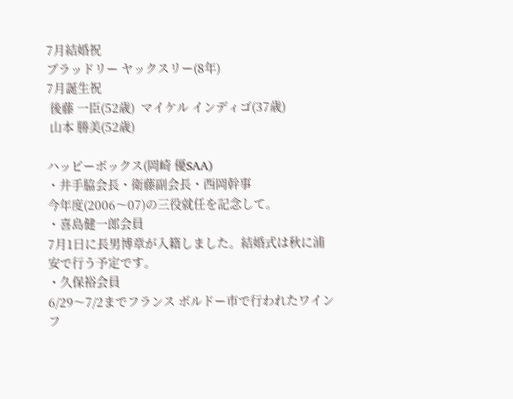7月結婚祝
ブラッドリー ヤックスリー(8年)
7月誕生祝
 後藤 一臣(52歳)  マイケル インディゴ(37歳)
 山本 勝美(52歳)

ハッピーボックス(岡崎 優SAA)
・井手脇会長・衛藤副会長・西岡幹事
今年度(2006〜07)の三役就任を記念して。
・喜島健一郎会員
7月1日に長男博章が入籍しました。結婚式は秋に浦安で行う予定です。
・久保裕会員
6/29〜7/2までフランス ボルドー市で行われたワインフ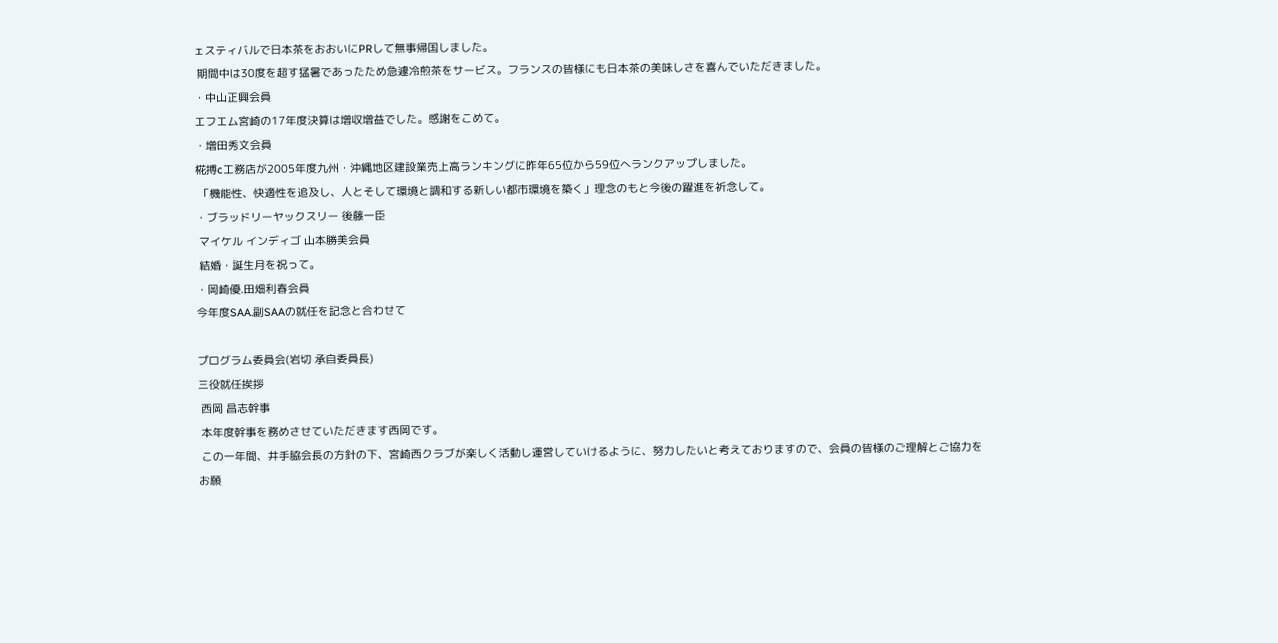ェスティバルで日本茶をおおいにPRして無事帰国しました。
 期間中は30度を超す猛暑であったため急遽冷煎茶をサービス。フランスの皆様にも日本茶の美味しさを喜んでいただきました。
・中山正興会員
エフエム宮崎の17年度決算は増収増益でした。感謝をこめて。
・増田秀文会員
椛搏c工務店が2005年度九州・沖縄地区建設業売上高ランキングに昨年65位から59位へランクアップしました。
 「機能性、快適性を追及し、人とそして環境と調和する新しい都市環境を築く」理念のもと今後の躍進を祈念して。
・ブラッドリーヤックスリー 後藤一臣
 マイケル インディゴ 山本勝美会員
 結婚・誕生月を祝って。
・岡崎優.田畑利春会員
今年度SAA.副SAAの就任を記念と合わせて

プログラム委員会(岩切 承自委員長)
三役就任挨拶
 西岡 昌志幹事
 本年度幹事を務めさせていただきます西岡です。
 この一年間、井手脇会長の方針の下、宮崎西クラブが楽しく活動し運営していけるように、努力したいと考えておりますので、会員の皆様のご理解とご協力をお願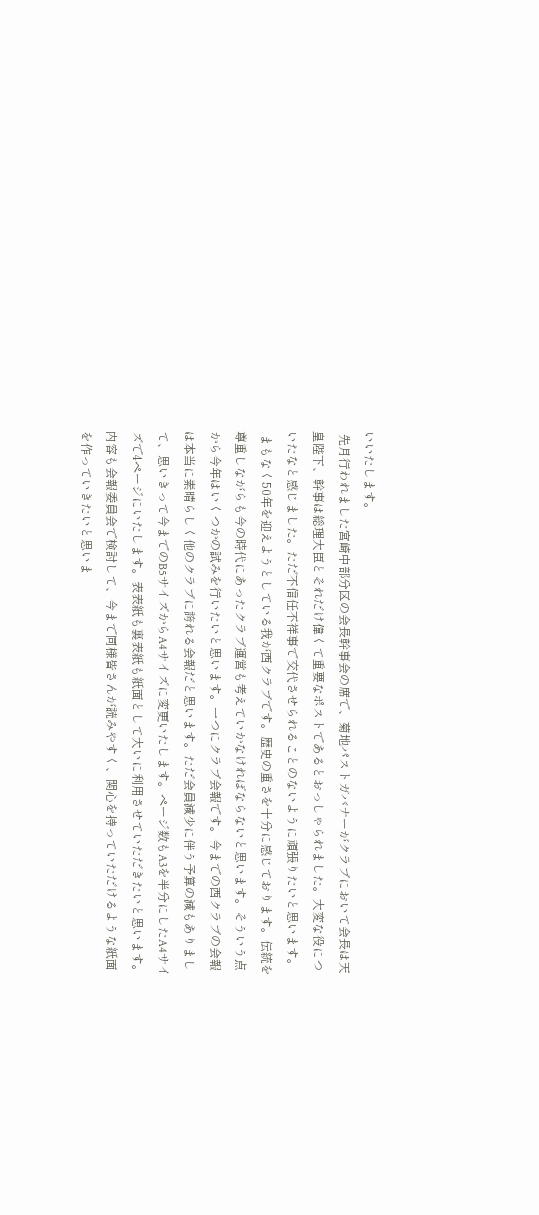いいたします。
 先月行われました宮崎中部分区の会長幹事会の席で、菊地パストガバナーがクラブにおいて会長は天皇陛下、幹事は総理大臣とそれだけ偉くて重要なポストであるとおっしゃられました。大変な役についたなと感じました。ただ不信任不祥事で交代させられることのないように頑張りたいと思います。
 まもなく50年を迎えようとしている我が西クラブです。歴史の重さを十分に感じております。伝統を尊重しながらも今の時代にあったクラブ運営も考えていかなければならないと思います。そういう点から今年はいくつかの試みを行いたいと思います。一つにクラブ会報です。今までの西クラブの会報は本当に素晴らしく他のクラブに誇れる会報だと思います。ただ会員減少に伴う予算の減もありまして、思いきって今までのB5サイズからA4サイズに変更いたします。ページ数もA3を半分にしたA4サイズで4ページにいたします。表表紙も裏表紙も紙面として大いに利用させていただきたいと思います。内容も会報委員会で検討して、今まで同様皆さんが読みやすく、関心を持っていただけるような紙面を作っていきたいと思いま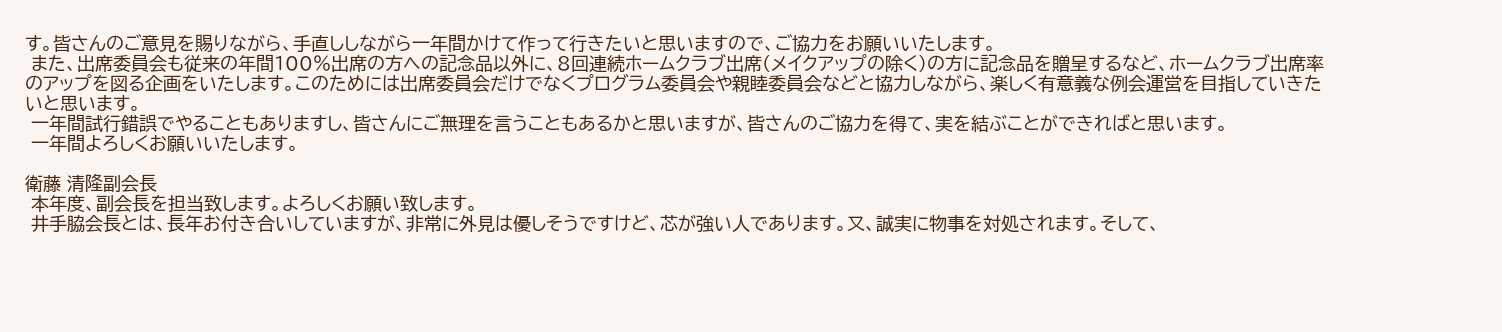す。皆さんのご意見を賜りながら、手直ししながら一年間かけて作って行きたいと思いますので、ご協力をお願いいたします。
 また、出席委員会も従来の年間100%出席の方への記念品以外に、8回連続ホームクラブ出席(メイクアップの除く)の方に記念品を贈呈するなど、ホームクラブ出席率のアップを図る企画をいたします。このためには出席委員会だけでなくプログラム委員会や親睦委員会などと協力しながら、楽しく有意義な例会運営を目指していきたいと思います。
 一年間試行錯誤でやることもありますし、皆さんにご無理を言うこともあるかと思いますが、皆さんのご協力を得て、実を結ぶことができればと思います。
 一年間よろしくお願いいたします。

衛藤 清隆副会長
 本年度、副会長を担当致します。よろしくお願い致します。
 井手脇会長とは、長年お付き合いしていますが、非常に外見は優しそうですけど、芯が強い人であります。又、誠実に物事を対処されます。そして、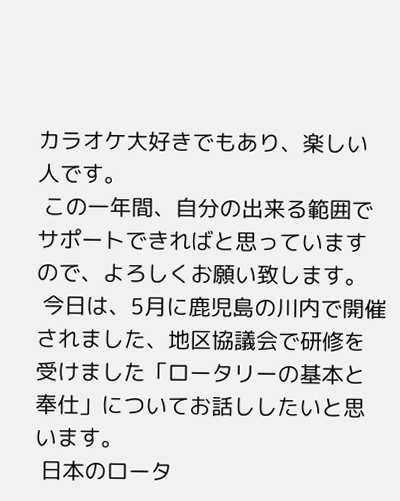カラオケ大好きでもあり、楽しい人です。
 この一年間、自分の出来る範囲でサポートできればと思っていますので、よろしくお願い致します。
 今日は、5月に鹿児島の川内で開催されました、地区協議会で研修を受けました「ロータリーの基本と奉仕」についてお話ししたいと思います。
 日本のロータ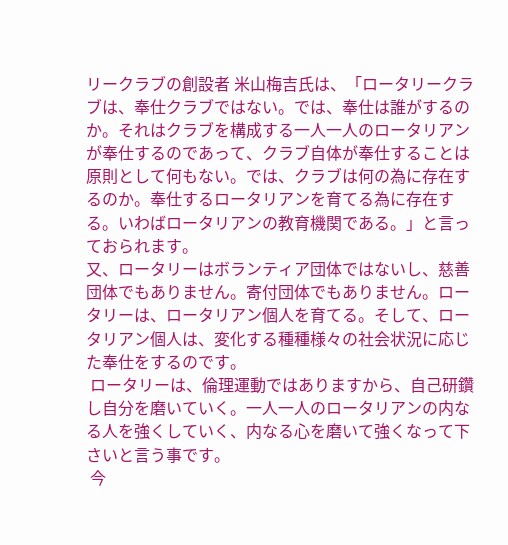リークラブの創設者 米山梅吉氏は、「ロータリークラブは、奉仕クラブではない。では、奉仕は誰がするのか。それはクラブを構成する一人一人のロータリアンが奉仕するのであって、クラブ自体が奉仕することは原則として何もない。では、クラブは何の為に存在するのか。奉仕するロータリアンを育てる為に存在する。いわばロータリアンの教育機関である。」と言っておられます。
又、ロータリーはボランティア団体ではないし、慈善団体でもありません。寄付団体でもありません。ロータリーは、ロータリアン個人を育てる。そして、ロータリアン個人は、変化する種種様々の社会状況に応じた奉仕をするのです。
 ロータリーは、倫理運動ではありますから、自己研鑽し自分を磨いていく。一人一人のロータリアンの内なる人を強くしていく、内なる心を磨いて強くなって下さいと言う事です。
 今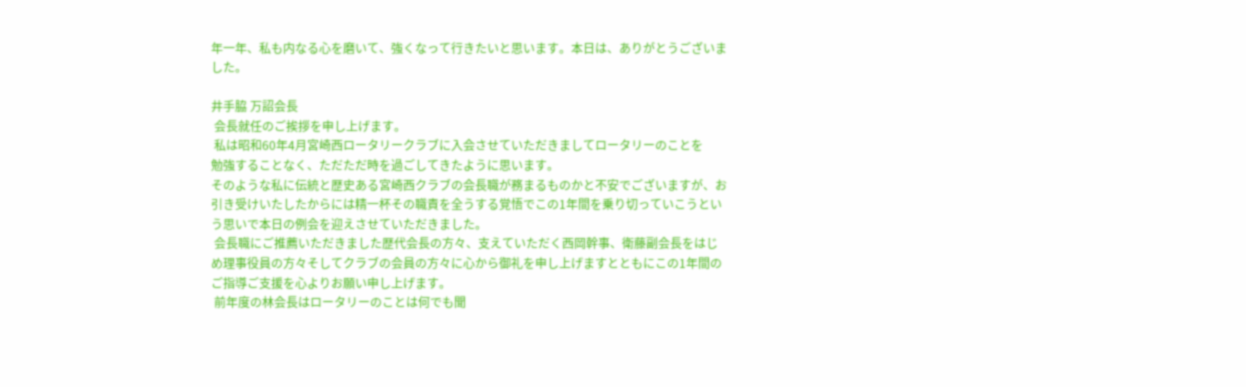年一年、私も内なる心を磨いて、強くなって行きたいと思います。本日は、ありがとうございました。

井手脇 万詔会長
 会長就任のご挨拶を申し上げます。
 私は昭和60年4月宮崎西ロータリークラブに入会させていただきましてロータリーのことを
勉強することなく、ただただ時を過ごしてきたように思います。
そのような私に伝統と歴史ある宮崎西クラブの会長職が務まるものかと不安でございますが、お引き受けいたしたからには精一杯その職責を全うする覚悟でこの1年間を乗り切っていこうという思いで本日の例会を迎えさせていただきました。
 会長職にご推薦いただきました歴代会長の方々、支えていただく西岡幹事、衛藤副会長をはじめ理事役員の方々そしてクラブの会員の方々に心から御礼を申し上げますとともにこの1年間のご指導ご支援を心よりお願い申し上げます。
 前年度の林会長はロータリーのことは何でも聞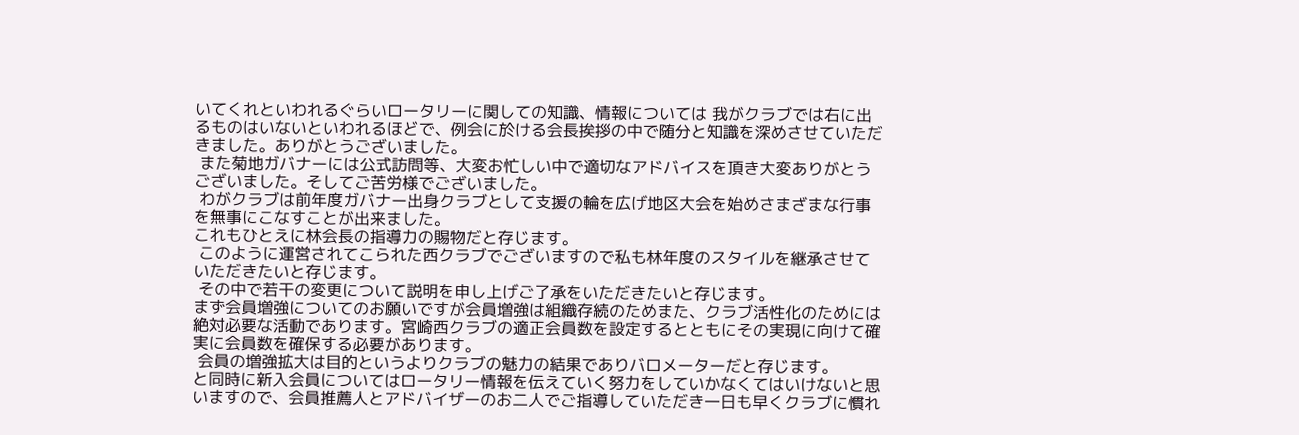いてくれといわれるぐらいロータリーに関しての知識、情報については 我がクラブでは右に出るものはいないといわれるほどで、例会に於ける会長挨拶の中で随分と知識を深めさせていただきました。ありがとうございました。
 また菊地ガバナーには公式訪問等、大変お忙しい中で適切なアドバイスを頂き大変ありがとうございました。そしてご苦労様でございました。
 わがクラブは前年度ガバナー出身クラブとして支援の輪を広げ地区大会を始めさまざまな行事を無事にこなすことが出来ました。
これもひとえに林会長の指導力の賜物だと存じます。
 このように運営されてこられた西クラブでございますので私も林年度のスタイルを継承させていただきたいと存じます。
 その中で若干の変更について説明を申し上げご了承をいただきたいと存じます。
まず会員増強についてのお願いですが会員増強は組織存続のためまた、クラブ活性化のためには絶対必要な活動であります。宮崎西クラブの適正会員数を設定するとともにその実現に向けて確実に会員数を確保する必要があります。
 会員の増強拡大は目的というよりクラブの魅力の結果でありバロメーターだと存じます。
と同時に新入会員についてはロータリー情報を伝えていく努力をしていかなくてはいけないと思いますので、会員推薦人とアドバイザーのお二人でご指導していただき一日も早くクラブに慣れ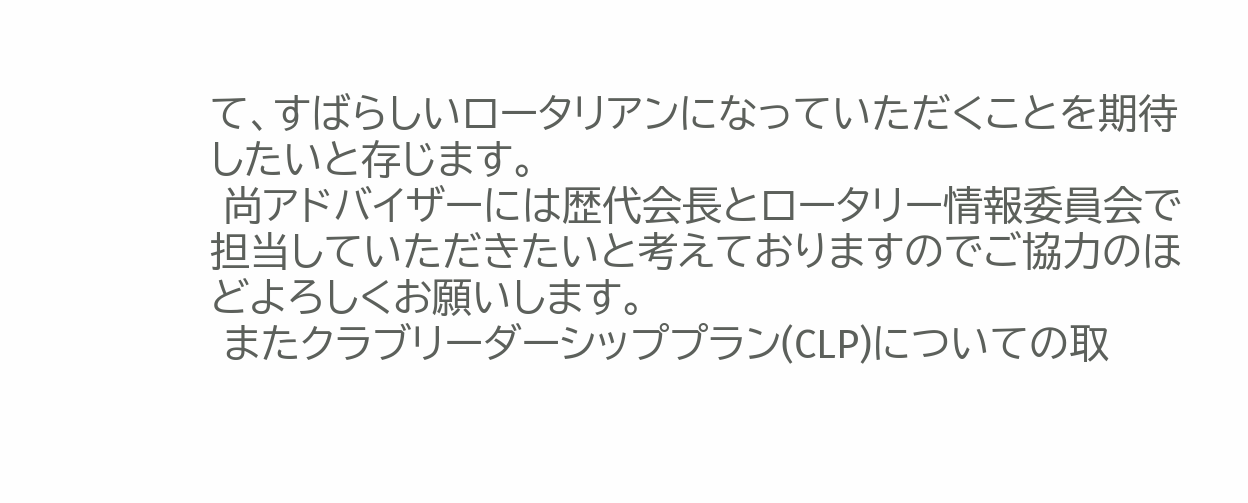て、すばらしいロータリアンになっていただくことを期待したいと存じます。
 尚アドバイザーには歴代会長とロータリー情報委員会で担当していただきたいと考えておりますのでご協力のほどよろしくお願いします。
 またクラブリーダーシッププラン(CLP)についての取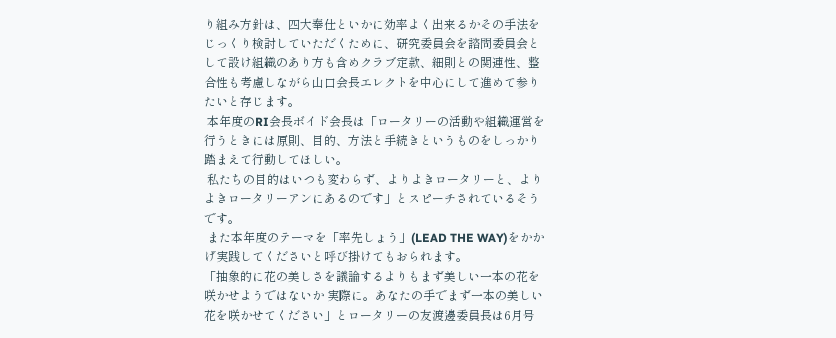り組み方針は、四大奉仕といかに効率よく出来るかその手法をじっくり検討していただくために、研究委員会を諮問委員会として設け組織のあり方も含めクラブ定款、細則との関連性、整合性も考慮しながら山口会長エレクトを中心にして進めて参りたいと存じます。
 本年度のRI会長ボイド会長は「ロータリーの活動や組織運営を行うときには原則、目的、方法と手続きというものをしっかり踏まえて行動してほしい。
 私たちの目的はいつも変わらず、よりよきロータリーと、よりよきロータリーアンにあるのです」とスピーチされているそうです。
 また本年度のテーマを「率先しょう」(LEAD THE WAY)をかかげ実践してくださいと呼び掛けてもおられます。
「抽象的に花の美しさを議論するよりもまず美しい一本の花を咲かせようではないか 実際に。あなたの手でまず一本の美しい花を咲かせてください」とロータリーの友渡邊委員長は6月号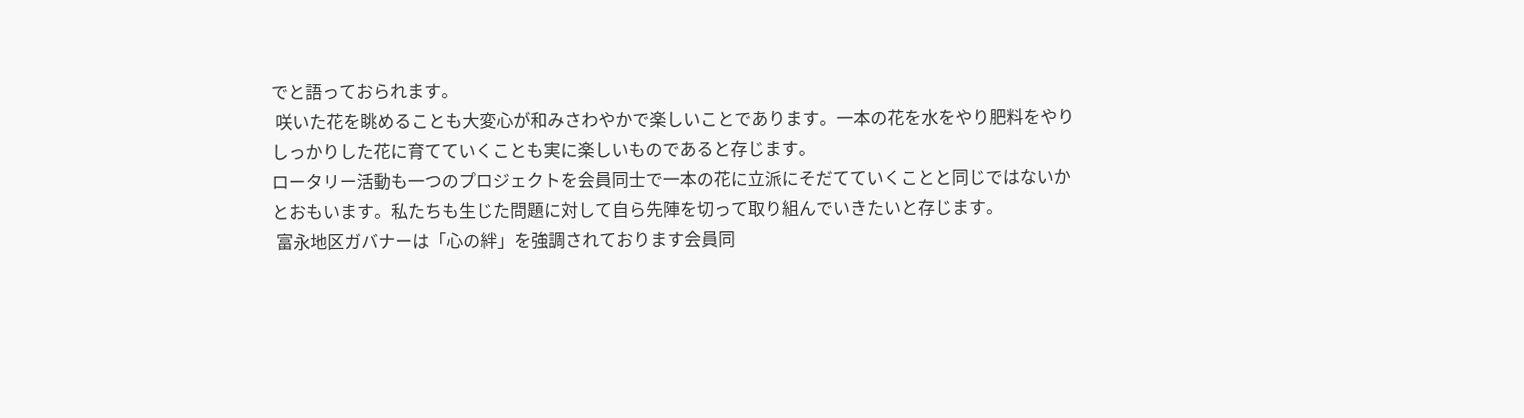でと語っておられます。
 咲いた花を眺めることも大変心が和みさわやかで楽しいことであります。一本の花を水をやり肥料をやりしっかりした花に育てていくことも実に楽しいものであると存じます。
ロータリー活動も一つのプロジェクトを会員同士で一本の花に立派にそだてていくことと同じではないかとおもいます。私たちも生じた問題に対して自ら先陣を切って取り組んでいきたいと存じます。
 富永地区ガバナーは「心の絆」を強調されております会員同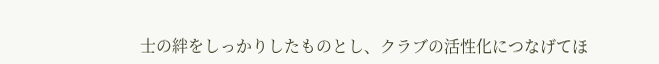士の絆をしっかりしたものとし、クラブの活性化につなげてほ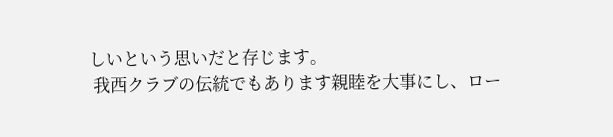しいという思いだと存じます。
 我西クラブの伝統でもあります親睦を大事にし、ロー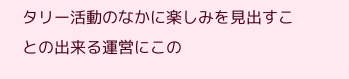タリー活動のなかに楽しみを見出すことの出来る運営にこの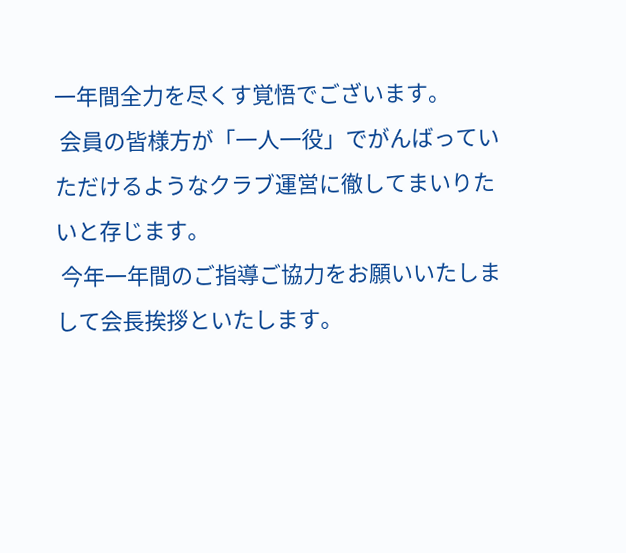一年間全力を尽くす覚悟でございます。
 会員の皆様方が「一人一役」でがんばっていただけるようなクラブ運営に徹してまいりたいと存じます。
 今年一年間のご指導ご協力をお願いいたしまして会長挨拶といたします。